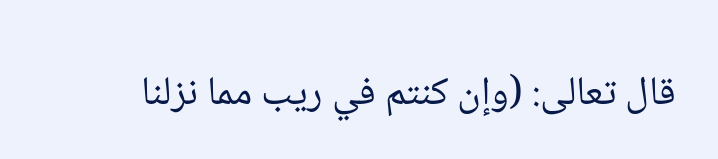قال تعالى: (وإن كنتم في ريب مما نزلنا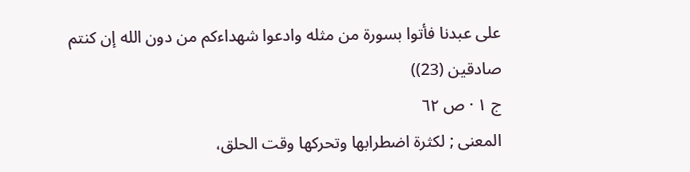على عبدنا فأتوا بسورة من مثله وادعوا شهداءكم من دون الله إن كنتم صادقين (23))
ج ١ · ص ٦٢
المعنى ; لكثرة اضطرابها وتحركها وقت الحلق،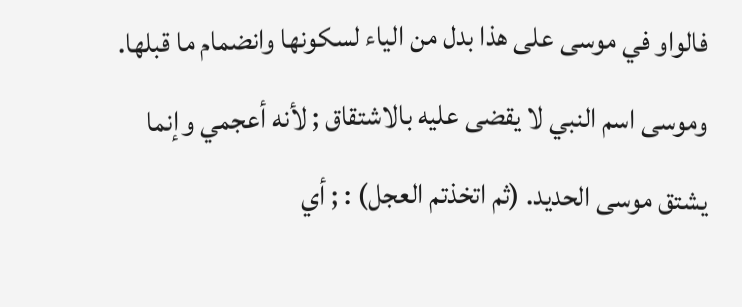فالواو في موسى على هذا بدل من الياء لسكونها وانضمام ما قبلها.
وموسى اسم النبي لا يقضى عليه بالاشتقاق ; لأنه أعجمي وإنما يشتق موسى الحديد. (ثم اتخذتم العجل) : ; أي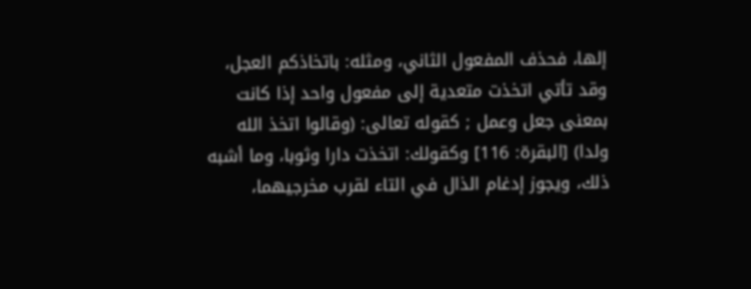إلها، فحذف المفعول الثاني، ومثله: باتخاذكم العجل، وقد تأتي اتخذت متعدية إلى مفعول واحد إذا كانت بمعنى جعل وعمل ; كقوله تعالى: (وقالوا اتخذ الله ولدا) [البقرة: 116] وكقولك: اتخذت دارا وثوبا، وما أشبه ذلك، ويجوز إدغام الذال في التاء لقرب مخرجيهما،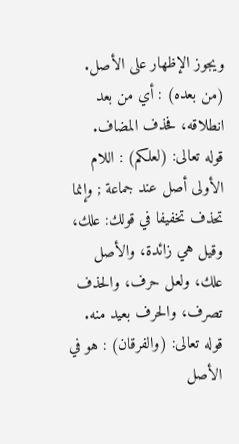ويجوز الإظهار على الأصل.
(من بعده) : أي من بعد انطلاقه، فحذف المضاف.
قوله تعالى: (لعلكم) : اللام الأولى أصل عند جماعة ; وإنما تحذف تخفيفا في قولك: علك، وقيل هي زائدة، والأصل علك، ولعل حرف، والحذف تصرف، والحرف بعيد منه.
قوله تعالى: (والفرقان) : هو في الأصل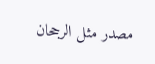مصدر مثل الرجحان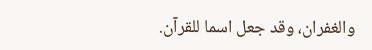والغفران، وقد جعل اسما للقرآن.